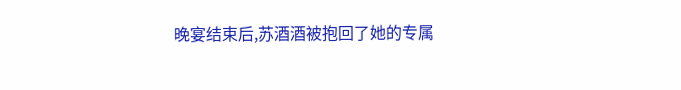晚宴结束后,苏酒酒被抱回了她的专属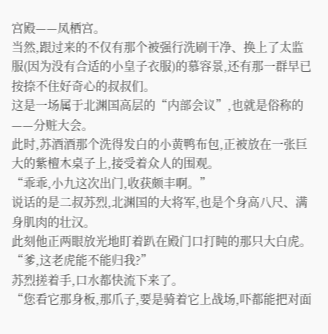宫殿——凤栖宫。
当然,跟过来的不仅有那个被强行洗刷干净、换上了太监服(因为没有合适的小皇子衣服)的慕容景,还有那一群早已按捺不住好奇心的叔叔们。
这是一场属于北渊国高层的“内部会议”,也就是俗称的——分赃大会。
此时,苏酒酒那个洗得发白的小黄鸭布包,正被放在一张巨大的紫檀木桌子上,接受着众人的围观。
“乖乖,小九这次出门,收获颇丰啊。”
说话的是二叔苏烈,北渊国的大将军,也是个身高八尺、满身肌肉的壮汉。
此刻他正两眼放光地盯着趴在殿门口打盹的那只大白虎。
“爹,这老虎能不能归我?”
苏烈搓着手,口水都快流下来了。
“您看它那身板,那爪子,要是骑着它上战场,吓都能把对面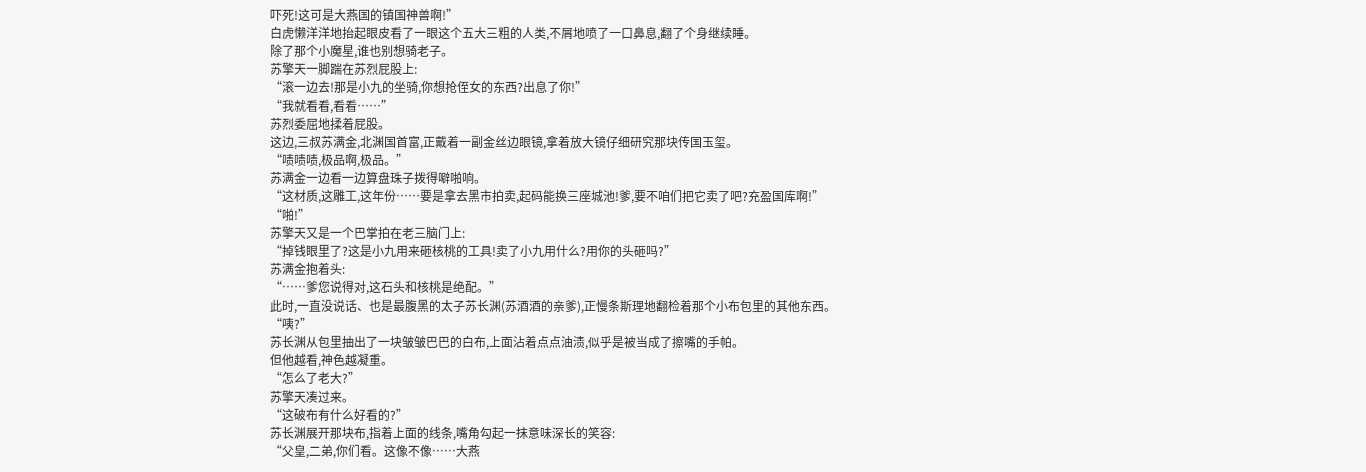吓死!这可是大燕国的镇国神兽啊!”
白虎懒洋洋地抬起眼皮看了一眼这个五大三粗的人类,不屑地喷了一口鼻息,翻了个身继续睡。
除了那个小魔星,谁也别想骑老子。
苏擎天一脚踹在苏烈屁股上:
“滚一边去!那是小九的坐骑,你想抢侄女的东西?出息了你!”
“我就看看,看看……”
苏烈委屈地揉着屁股。
这边,三叔苏满金,北渊国首富,正戴着一副金丝边眼镜,拿着放大镜仔细研究那块传国玉玺。
“啧啧啧,极品啊,极品。”
苏满金一边看一边算盘珠子拨得噼啪响。
“这材质,这雕工,这年份……要是拿去黑市拍卖,起码能换三座城池!爹,要不咱们把它卖了吧?充盈国库啊!”
“啪!”
苏擎天又是一个巴掌拍在老三脑门上:
“掉钱眼里了?这是小九用来砸核桃的工具!卖了小九用什么?用你的头砸吗?”
苏满金抱着头:
“……爹您说得对,这石头和核桃是绝配。”
此时,一直没说话、也是最腹黑的太子苏长渊(苏酒酒的亲爹),正慢条斯理地翻检着那个小布包里的其他东西。
“咦?”
苏长渊从包里抽出了一块皱皱巴巴的白布,上面沾着点点油渍,似乎是被当成了擦嘴的手帕。
但他越看,神色越凝重。
“怎么了老大?”
苏擎天凑过来。
“这破布有什么好看的?”
苏长渊展开那块布,指着上面的线条,嘴角勾起一抹意味深长的笑容:
“父皇,二弟,你们看。这像不像……大燕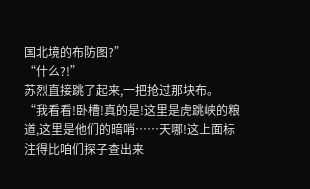国北境的布防图?”
“什么?!”
苏烈直接跳了起来,一把抢过那块布。
“我看看!卧槽!真的是!这里是虎跳峡的粮道,这里是他们的暗哨……天哪!这上面标注得比咱们探子查出来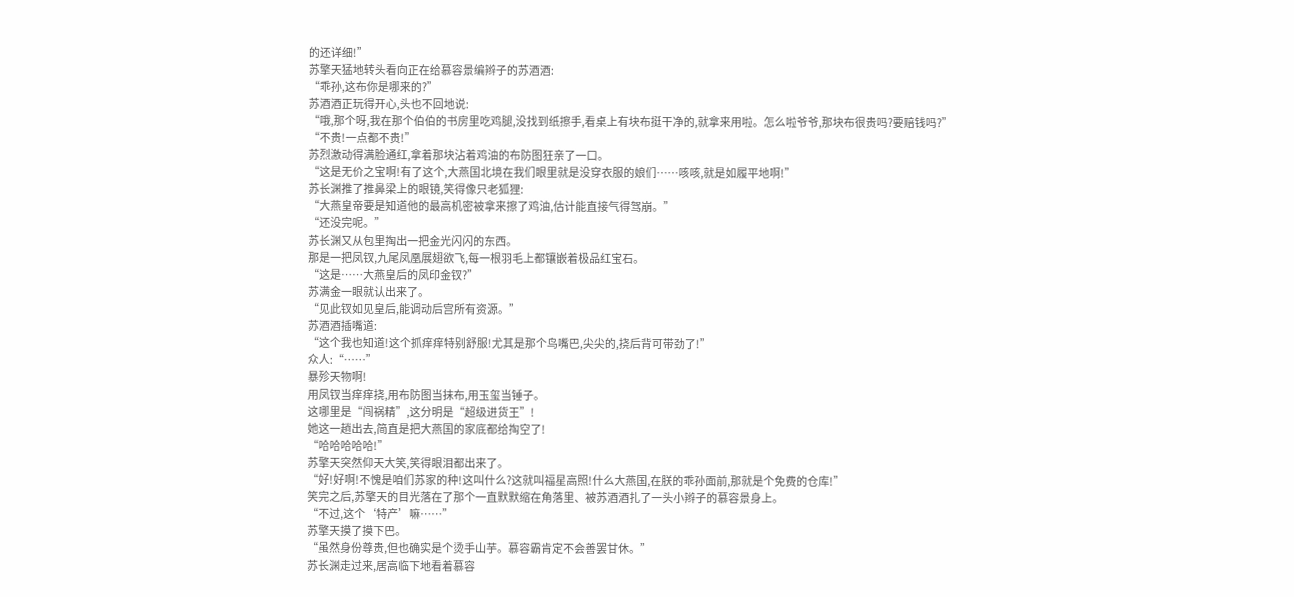的还详细!”
苏擎天猛地转头看向正在给慕容景编辫子的苏酒酒:
“乖孙,这布你是哪来的?”
苏酒酒正玩得开心,头也不回地说:
“哦,那个呀,我在那个伯伯的书房里吃鸡腿,没找到纸擦手,看桌上有块布挺干净的,就拿来用啦。怎么啦爷爷,那块布很贵吗?要赔钱吗?”
“不贵!一点都不贵!”
苏烈激动得满脸通红,拿着那块沾着鸡油的布防图狂亲了一口。
“这是无价之宝啊!有了这个,大燕国北境在我们眼里就是没穿衣服的娘们……咳咳,就是如履平地啊!”
苏长渊推了推鼻梁上的眼镜,笑得像只老狐狸:
“大燕皇帝要是知道他的最高机密被拿来擦了鸡油,估计能直接气得驾崩。”
“还没完呢。”
苏长渊又从包里掏出一把金光闪闪的东西。
那是一把凤钗,九尾凤凰展翅欲飞,每一根羽毛上都镶嵌着极品红宝石。
“这是……大燕皇后的凤印金钗?”
苏满金一眼就认出来了。
“见此钗如见皇后,能调动后宫所有资源。”
苏酒酒插嘴道:
“这个我也知道!这个抓痒痒特别舒服!尤其是那个鸟嘴巴,尖尖的,挠后背可带劲了!”
众人:“……”
暴殄天物啊!
用凤钗当痒痒挠,用布防图当抹布,用玉玺当锤子。
这哪里是“闯祸精”,这分明是“超级进货王”!
她这一趟出去,简直是把大燕国的家底都给掏空了!
“哈哈哈哈哈!”
苏擎天突然仰天大笑,笑得眼泪都出来了。
“好!好啊!不愧是咱们苏家的种!这叫什么?这就叫福星高照!什么大燕国,在朕的乖孙面前,那就是个免费的仓库!”
笑完之后,苏擎天的目光落在了那个一直默默缩在角落里、被苏酒酒扎了一头小辫子的慕容景身上。
“不过,这个‘特产’嘛……”
苏擎天摸了摸下巴。
“虽然身份尊贵,但也确实是个烫手山芋。慕容霸肯定不会善罢甘休。”
苏长渊走过来,居高临下地看着慕容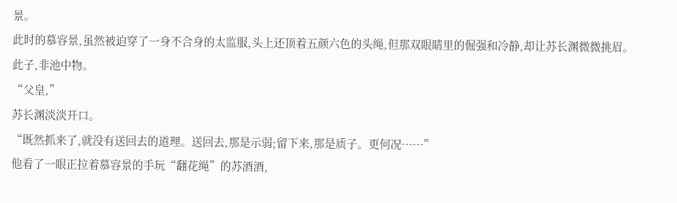景。
此时的慕容景,虽然被迫穿了一身不合身的太监服,头上还顶着五颜六色的头绳,但那双眼睛里的倔强和冷静,却让苏长渊微微挑眉。
此子,非池中物。
“父皇,”
苏长渊淡淡开口。
“既然抓来了,就没有送回去的道理。送回去,那是示弱;留下来,那是质子。更何况……”
他看了一眼正拉着慕容景的手玩“翻花绳”的苏酒酒,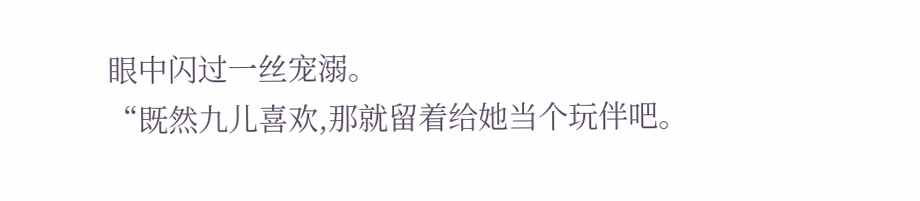眼中闪过一丝宠溺。
“既然九儿喜欢,那就留着给她当个玩伴吧。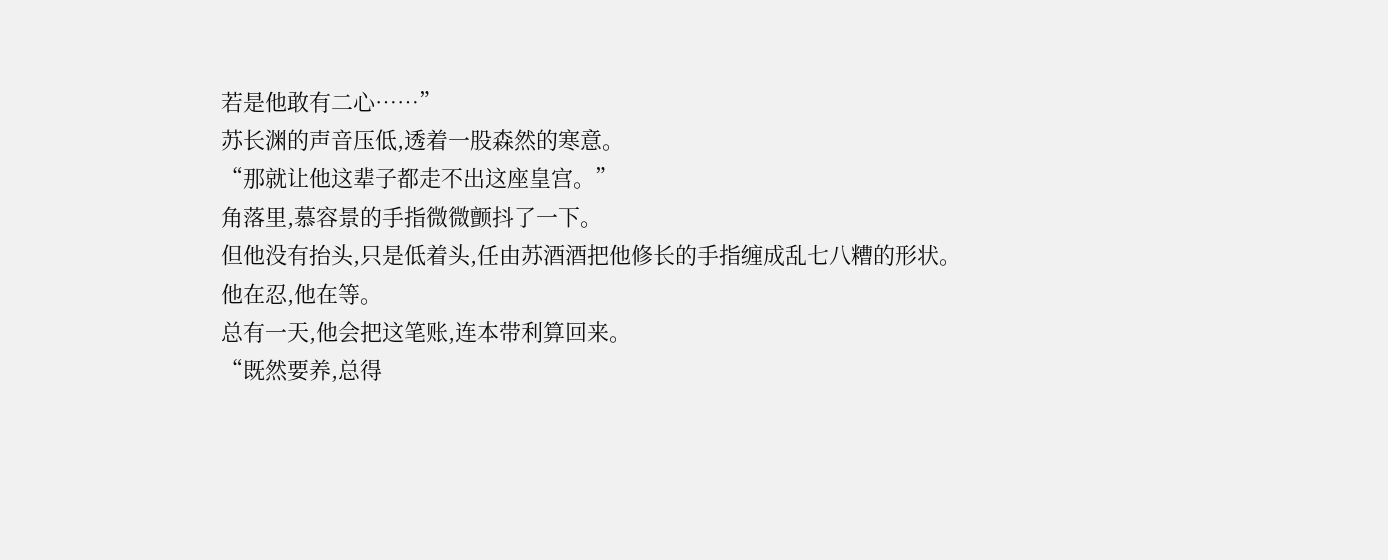若是他敢有二心……”
苏长渊的声音压低,透着一股森然的寒意。
“那就让他这辈子都走不出这座皇宫。”
角落里,慕容景的手指微微颤抖了一下。
但他没有抬头,只是低着头,任由苏酒酒把他修长的手指缠成乱七八糟的形状。
他在忍,他在等。
总有一天,他会把这笔账,连本带利算回来。
“既然要养,总得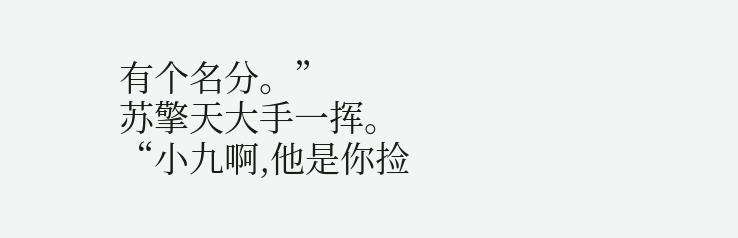有个名分。”
苏擎天大手一挥。
“小九啊,他是你捡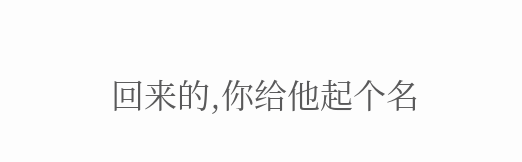回来的,你给他起个名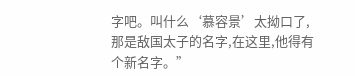字吧。叫什么‘慕容景’太拗口了,那是敌国太子的名字,在这里,他得有个新名字。”